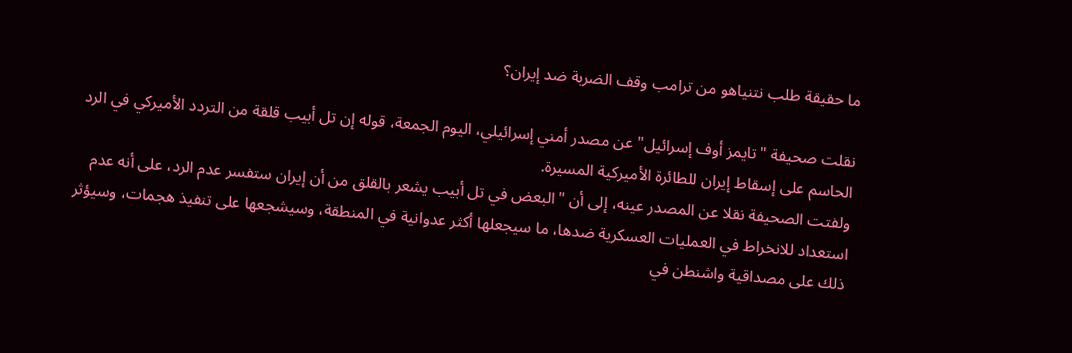ما حقيقة طلب نتنياهو من ترامب وقف الضربة ضد إيران؟

نقلت صحيفة "تايمز أوف إسرائيل" عن مصدر أمني إسرائيلي، اليوم الجمعة، قوله إن تل أبيب قلقة من التردد الأميركي في الرد الحاسم على إسقاط إيران للطائرة الأميركية المسيرة.
ولفتت الصحيفة نقلا عن المصدر عينه، إلى أن "البعض في تل أبيب يشعر بالقلق من أن إيران ستفسر عدم الرد، على أنه عدم استعداد للانخراط في العمليات العسكرية ضدها، ما سيجعلها أكثر عدوانية في المنطقة، وسيشجعها على تنفيذ هجمات، وسيؤثر ذلك على مصداقية واشنطن في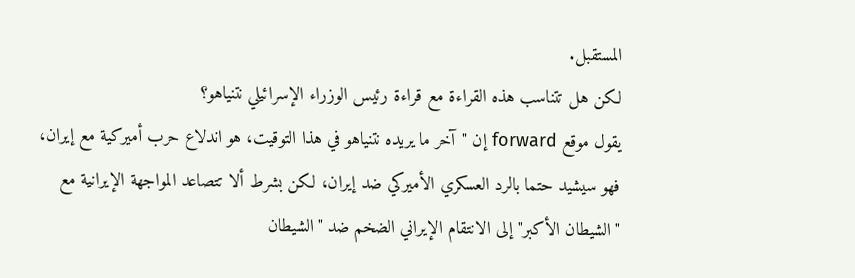المستقبل.
لكن هل تتناسب هذه القراءة مع قراءة رئيس الوزراء الإسرائيلي نتنياهو؟
يقول موقع forward إن "آخر ما يريده نتنياهو في هذا التوقيت، هو اندلاع حرب أميركية مع إيران، فهو سيشيد حتما بالرد العسكري الأميركي ضد إيران، لكن بشرط ألا تتصاعد المواجهة الإيرانية مع "الشيطان الأكبر" إلى الانتقام الإيراني الضخم ضد "الشيطان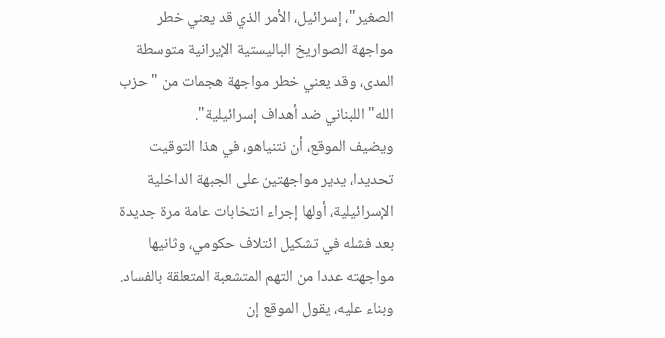الصغير"، إسرائيل، الأمر الذي قد يعني خطر مواجهة الصواريخ الباليستية الإيرانية متوسطة المدى، وقد يعني خطر مواجهة هجمات من "حزب الله" اللبناني ضد أهداف إسرائيلية".
ويضيف الموقع، أن نتنياهو، في هذا التوقيت تحديدا، يدير مواجهتين على الجبهة الداخلية الإسرائيلية، أولها إجراء انتخابات عامة مرة جديدة بعد فشله في تشكيل ائتلاف حكومي، وثانيها مواجهته عددا من التهم المتشعبة المتعلقة بالفساد.
وبناء عليه، يقول الموقع إن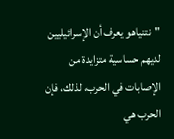"نتنياهو يعرف أن الإسرائيليين لديهم حساسية متزايدة من الإصابات في الحرب، لذلك، فإن الحرب هي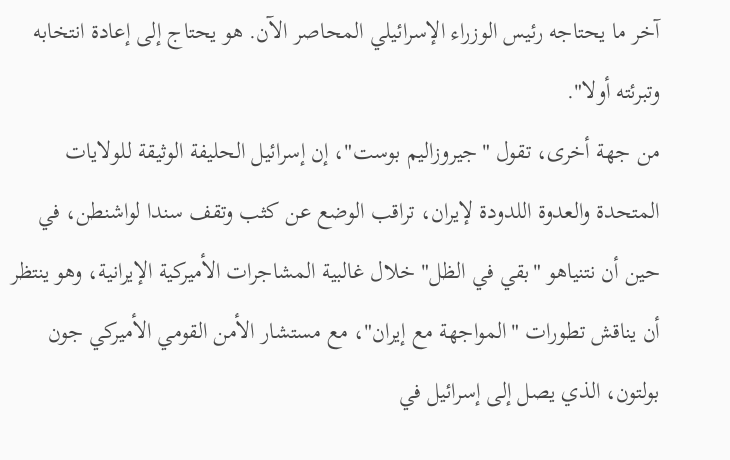آخر ما يحتاجه رئيس الوزراء الإسرائيلي المحاصر الآن. هو يحتاج إلى إعادة انتخابه وتبرئته أولا".
من جهة أخرى، تقول "جيروزاليم بوست"، إن إسرائيل الحليفة الوثيقة للولايات المتحدة والعدوة اللدودة لإيران، تراقب الوضع عن كثب وتقف سندا لواشنطن، في حين أن نتنياهو "بقي في الظل" خلال غالبية المشاجرات الأميركية الإيرانية، وهو ينتظر أن يناقش تطورات "المواجهة مع إيران"، مع مستشار الأمن القومي الأميركي جون بولتون، الذي يصل إلى إسرائيل في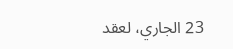23 الجاري، لعقد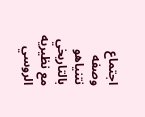اجتماع وصفه نتنياهو بالتاريخي مع نظيريه الروسي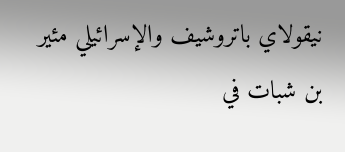نيقولاي باتروشيف والإسرائيلي مئير بن شبات في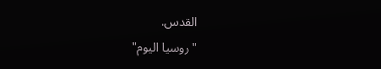القدس.
"روسيا اليوم"